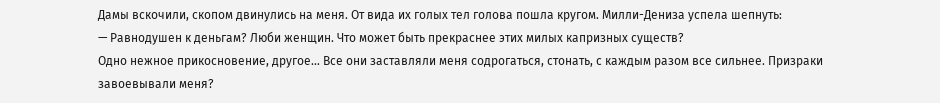Дамы вскочили, скопом двинулись на меня. От вида их голых тел голова пошла кругом. Милли-Дениза успела шепнуть:
— Равнодушен к деньгам? Люби женщин. Что может быть прекраснее этих милых капризных существ?
Одно нежное прикосновение, другое… Все они заставляли меня содрогаться, стонать, с каждым разом все сильнее. Призраки завоевывали меня?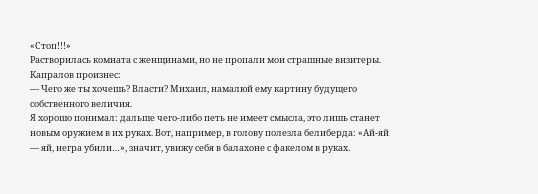«Стоп!!!»
Растворилась комната с женщинами, но не пропали мои страшные визитеры. Капралов произнес:
— Чего же ты хочешь? Власти? Михаил, намалюй ему картину будущего собственного величия.
Я хорошо понимал: дальше чего-либо петь не имеет смысла, это лишь станет новым оружием в их руках. Вот, например, в голову полезла белиберда: «Ай-яй — яй, негра убили…», значит, увижу себя в балахоне с факелом в руках.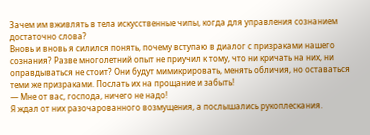Зачем им вживлять в тела искусственные чипы, когда для управления сознанием достаточно слова?
Вновь и вновь я силился понять, почему вступаю в диалог с призраками нашего сознания? Разве многолетний опыт не приучил к тому, что ни кричать на них, ни оправдываться не стоит? Они будут мимикрировать, менять обличия, но оставаться теми же призраками. Послать их на прощание и забыть!
— Мне от вас, господа, ничего не надо!
Я ждал от них разочарованного возмущения, а послышались рукоплескания.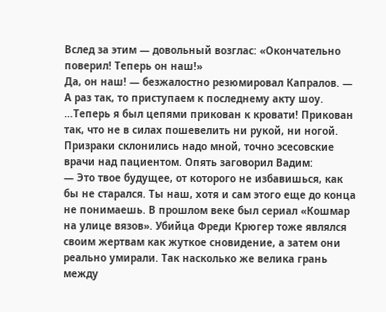Вслед за этим — довольный возглас: «Окончательно поверил! Теперь он наш!»
Да, он наш! — безжалостно резюмировал Капралов. — А раз так, то приступаем к последнему акту шоу.
…Теперь я был цепями прикован к кровати! Прикован так, что не в силах пошевелить ни рукой, ни ногой. Призраки склонились надо мной, точно эсесовские врачи над пациентом. Опять заговорил Вадим:
— Это твое будущее, от которого не избавишься, как бы не старался. Ты наш, хотя и сам этого еще до конца не понимаешь. В прошлом веке был сериал «Кошмар на улице вязов». Убийца Фреди Крюгер тоже являлся своим жертвам как жуткое сновидение, а затем они реально умирали. Так насколько же велика грань между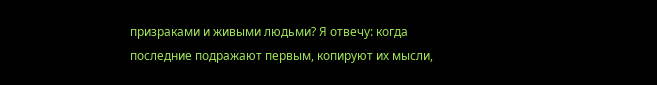призраками и живыми людьми? Я отвечу: когда последние подражают первым, копируют их мысли,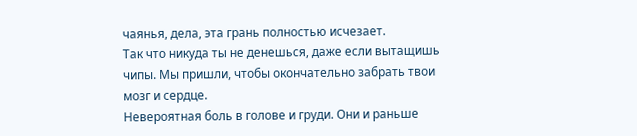чаянья, дела, эта грань полностью исчезает.
Так что никуда ты не денешься, даже если вытащишь чипы. Мы пришли, чтобы окончательно забрать твои мозг и сердце.
Невероятная боль в голове и груди. Они и раньше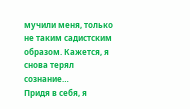мучили меня, только не таким садистским образом. Кажется, я снова терял сознание…
Придя в себя, я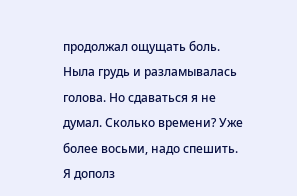продолжал ощущать боль. Ныла грудь и разламывалась голова. Но сдаваться я не думал. Сколько времени? Уже более восьми, надо спешить.
Я дополз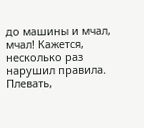до машины и мчал, мчал! Кажется, несколько раз нарушил правила. Плевать,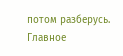потом разберусь. Главное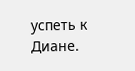успеть к Диане.